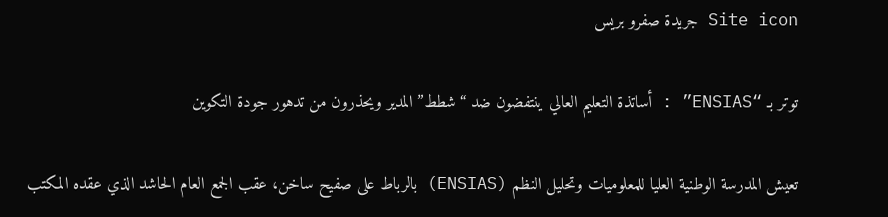Site icon جريدة صفرو بريس

توتر بـ “ENSIAS” : أساتذة التعليم العالي ينتفضون ضد “شطط” المدير ويحذرون من تدهور جودة التكوين

تعيش المدرسة الوطنية العليا للمعلوميات وتحليل النظم (ENSIAS) بالرباط على صفيح ساخن، عقب الجمع العام الحاشد الذي عقده المكتب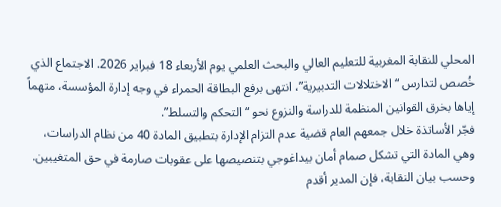المحلي للنقابة المغربية للتعليم العالي والبحث العلمي يوم الأربعاء 18 فبراير 2026. الاجتماع الذي خُصص لتدارس “الاختلالات التدبيرية”، انتهى برفع البطاقة الحمراء في وجه إدارة المؤسسة، متهماً إياها بخرق القوانين المنظمة للدراسة والنزوع نحو “التحكم والتسلط”.
فجّر الأساتذة خلال جمعهم العام قضية عدم التزام الإدارة بتطبيق المادة 40 من نظام الدراسات، وهي المادة التي تشكل صمام أمان بيداغوجي بتنصيصها على عقوبات صارمة في حق المتغيبين. وحسب بيان النقابة، فإن المدير أقدم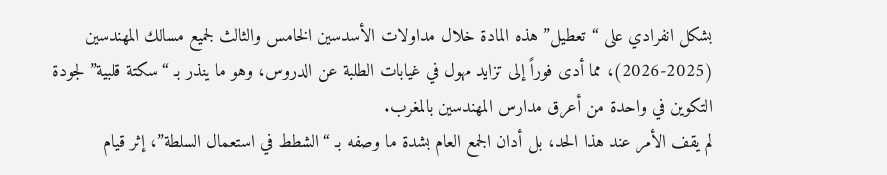بشكل انفرادي على “تعطيل” هذه المادة خلال مداولات الأسدسين الخامس والثالث لجميع مسالك المهندسين (2025-2026)، مما أدى فوراً إلى تزايد مهول في غيابات الطلبة عن الدروس، وهو ما ينذر بـ “سكتة قلبية” لجودة التكوين في واحدة من أعرق مدارس المهندسين بالمغرب.
لم يقف الأمر عند هذا الحد، بل أدان الجمع العام بشدة ما وصفه بـ “الشطط في استعمال السلطة”، إثر قيام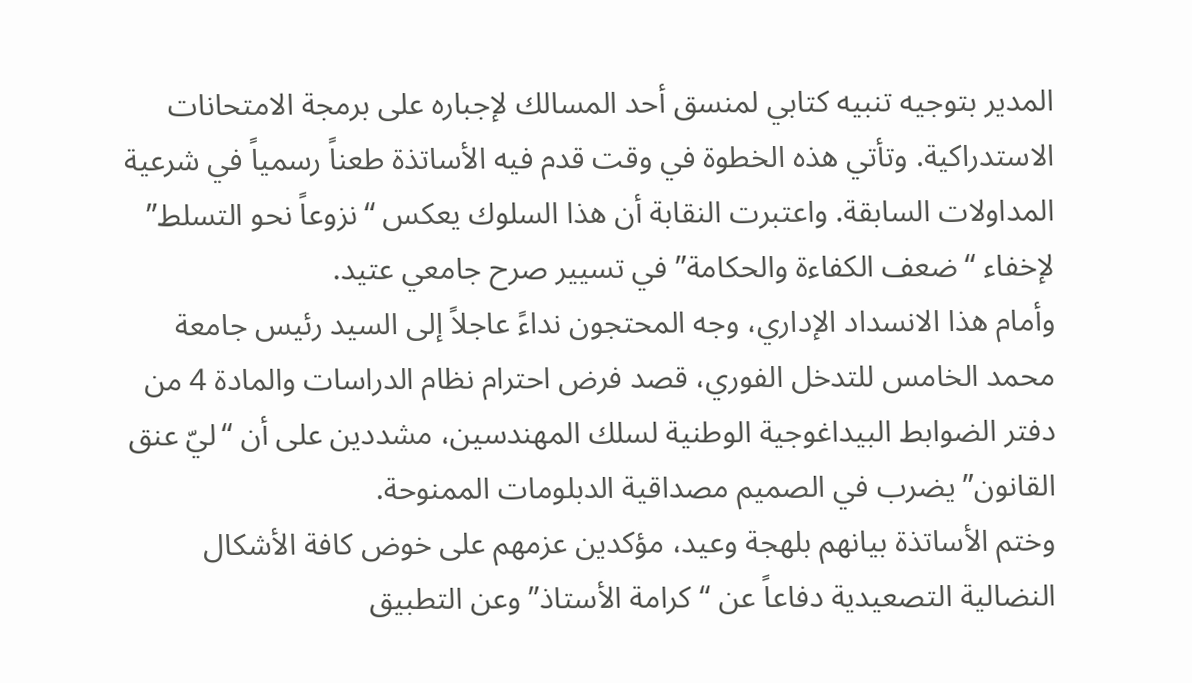المدير بتوجيه تنبيه كتابي لمنسق أحد المسالك لإجباره على برمجة الامتحانات الاستدراكية. وتأتي هذه الخطوة في وقت قدم فيه الأساتذة طعناً رسمياً في شرعية المداولات السابقة. واعتبرت النقابة أن هذا السلوك يعكس “نزوعاً نحو التسلط” لإخفاء “ضعف الكفاءة والحكامة” في تسيير صرح جامعي عتيد.
وأمام هذا الانسداد الإداري، وجه المحتجون نداءً عاجلاً إلى السيد رئيس جامعة محمد الخامس للتدخل الفوري، قصد فرض احترام نظام الدراسات والمادة 4 من دفتر الضوابط البيداغوجية الوطنية لسلك المهندسين، مشددين على أن “ليّ عنق القانون” يضرب في الصميم مصداقية الدبلومات الممنوحة.
وختم الأساتذة بيانهم بلهجة وعيد، مؤكدين عزمهم على خوض كافة الأشكال النضالية التصعيدية دفاعاً عن “كرامة الأستاذ” وعن التطبيق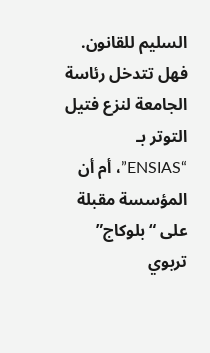السليم للقانون. فهل تتدخل رئاسة الجامعة لنزع فتيل التوتر بـ “ENSIAS”، أم أن المؤسسة مقبلة على “بلوكاج” تربوي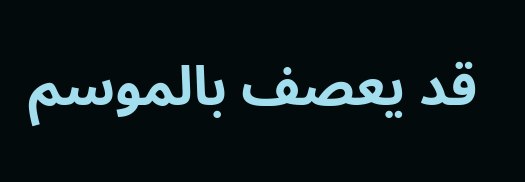قد يعصف بالموسم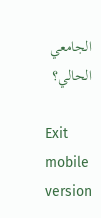الجامعي الحالي؟

Exit mobile version